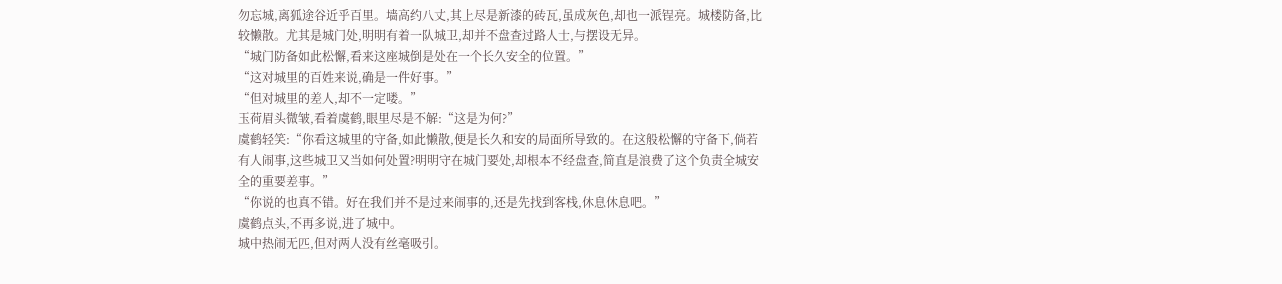勿忘城,离狐途谷近乎百里。墙高约八丈,其上尽是新漆的砖瓦,虽成灰色,却也一派锃亮。城楼防备,比较懒散。尤其是城门处,明明有着一队城卫,却并不盘查过路人士,与摆设无异。
“城门防备如此松懈,看来这座城倒是处在一个长久安全的位置。”
“这对城里的百姓来说,确是一件好事。”
“但对城里的差人,却不一定喽。”
玉荷眉头微皱,看着虞鹤,眼里尽是不解:“这是为何?”
虞鹤轻笑:“你看这城里的守备,如此懒散,便是长久和安的局面所导致的。在这般松懈的守备下,倘若有人闹事,这些城卫又当如何处置?明明守在城门要处,却根本不经盘查,简直是浪费了这个负责全城安全的重要差事。”
“你说的也真不错。好在我们并不是过来闹事的,还是先找到客栈,休息休息吧。”
虞鹤点头,不再多说,进了城中。
城中热闹无匹,但对两人没有丝毫吸引。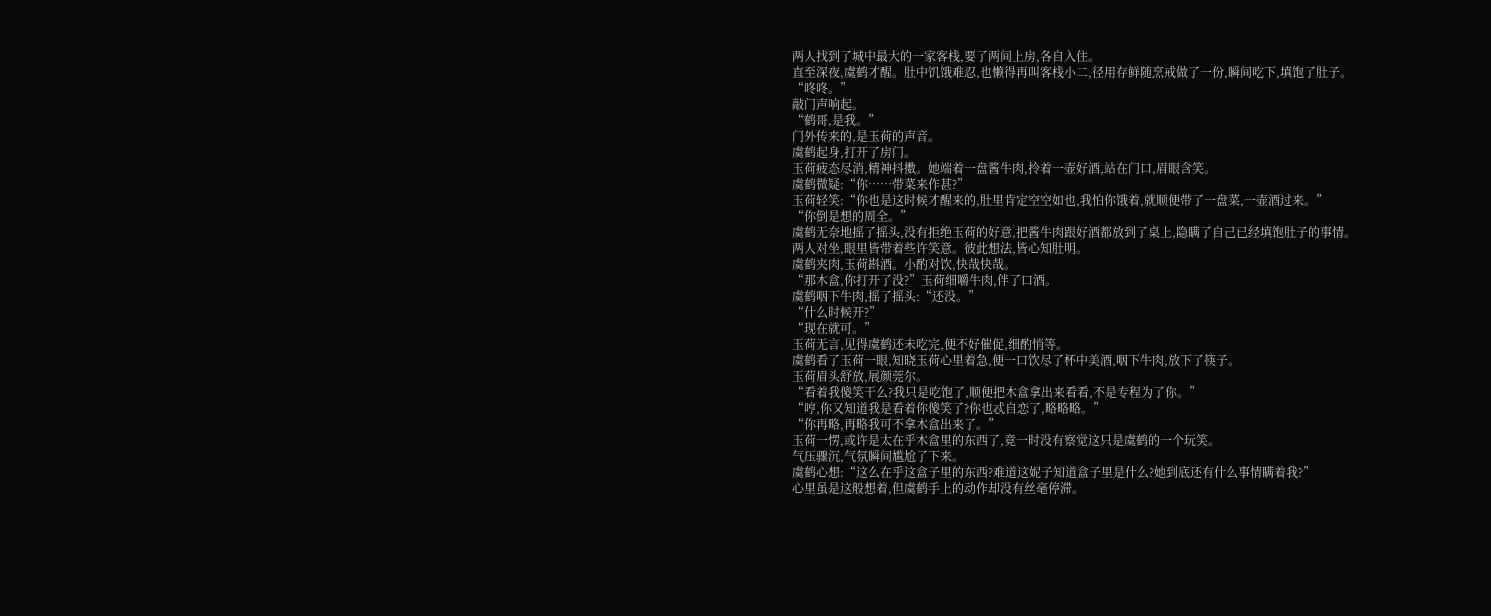两人找到了城中最大的一家客栈,要了两间上房,各自入住。
直至深夜,虞鹤才醒。肚中饥饿难忍,也懒得再叫客栈小二,径用存鲜随烹戒做了一份,瞬间吃下,填饱了肚子。
“咚咚。”
敲门声响起。
“鹤哥,是我。”
门外传来的,是玉荷的声音。
虞鹤起身,打开了房门。
玉荷疲态尽消,精神抖擞。她端着一盘酱牛肉,拎着一壶好酒,站在门口,眉眼含笑。
虞鹤微疑:“你……带菜来作甚?”
玉荷轻笑:“你也是这时候才醒来的,肚里肯定空空如也,我怕你饿着,就顺便带了一盘菜,一壶酒过来。”
“你倒是想的周全。”
虞鹤无奈地摇了摇头,没有拒绝玉荷的好意,把酱牛肉跟好酒都放到了桌上,隐瞒了自己已经填饱肚子的事情。
两人对坐,眼里皆带着些许笑意。彼此想法,皆心知肚明。
虞鹤夹肉,玉荷斟酒。小酌对饮,快哉快哉。
“那木盒,你打开了没?”玉荷细嚼牛肉,伴了口酒。
虞鹤咽下牛肉,摇了摇头:“还没。”
“什么时候开?”
“现在就可。”
玉荷无言,见得虞鹤还未吃完,便不好催促,细酌悄等。
虞鹤看了玉荷一眼,知晓玉荷心里着急,便一口饮尽了杯中美酒,咽下牛肉,放下了筷子。
玉荷眉头舒放,展颜莞尔。
“看着我傻笑干么?我只是吃饱了,顺便把木盒拿出来看看,不是专程为了你。”
“哼,你又知道我是看着你傻笑了?你也忒自恋了,略略略。”
“你再略,再略我可不拿木盒出来了。”
玉荷一愣,或许是太在乎木盒里的东西了,竟一时没有察觉这只是虞鹤的一个玩笑。
气压骤沉,气氛瞬间尴尬了下来。
虞鹤心想:“这么在乎这盒子里的东西?难道这妮子知道盒子里是什么?她到底还有什么事情瞒着我?”
心里虽是这般想着,但虞鹤手上的动作却没有丝毫停滞。